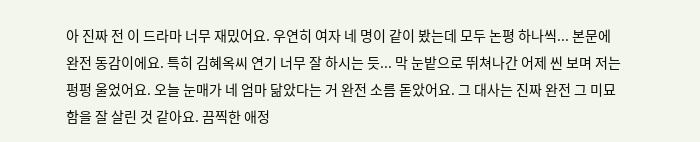아 진짜 전 이 드라마 너무 재밌어요. 우연히 여자 네 명이 같이 봤는데 모두 논평 하나씩... 본문에 완전 동감이에요. 특히 김혜옥씨 연기 너무 잘 하시는 듯... 막 눈밭으로 뛰쳐나간 어제 씬 보며 저는 펑펑 울었어요. 오늘 눈매가 네 엄마 닮았다는 거 완전 소름 돋았어요. 그 대사는 진짜 완전 그 미묘함을 잘 살린 것 같아요. 끔찍한 애정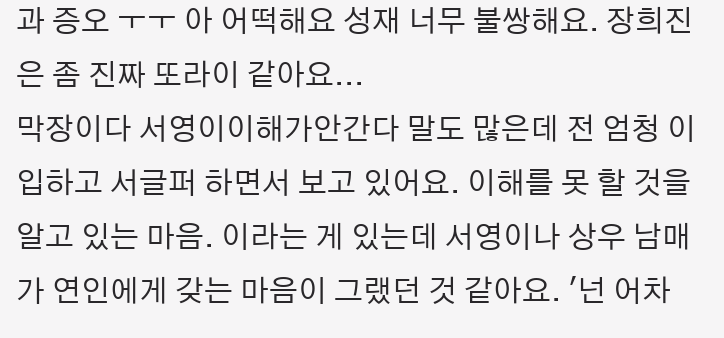과 증오 ㅜㅜ 아 어떡해요 성재 너무 불쌍해요. 장희진은 좀 진짜 또라이 같아요...
막장이다 서영이이해가안간다 말도 많은데 전 엄청 이입하고 서글퍼 하면서 보고 있어요. 이해를 못 할 것을 알고 있는 마음. 이라는 게 있는데 서영이나 상우 남매가 연인에게 갖는 마음이 그랬던 것 같아요. '넌 어차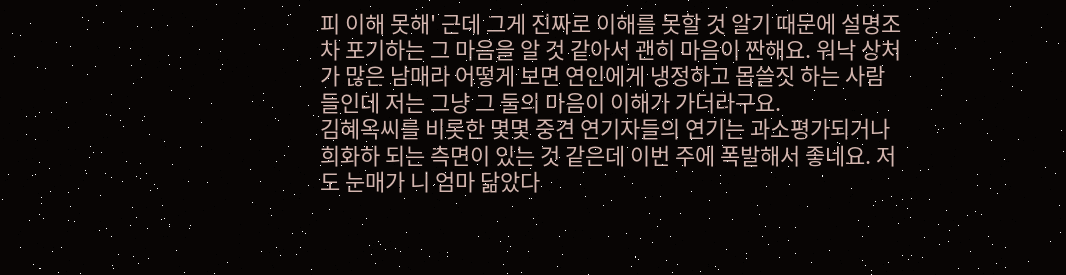피 이해 못해' 근데 그게 진짜로 이해를 못할 것 알기 때문에 설명조차 포기하는 그 마음을 알 것 같아서 괜히 마음이 짠해요. 워낙 상처가 많은 남매라 어떻게 보면 연인에게 냉정하고 몹쓸짓 하는 사람들인데 저는 그냥 그 둘의 마음이 이해가 가더라구요.
김혜옥씨를 비롯한 몇몇 중견 연기자들의 연기는 과소평가되거나 희화하 되는 측면이 있는 것 같은데 이번 주에 폭발해서 좋네요. 저도 눈매가 니 엄마 닮았다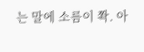는 말에 소름이 쫙. 아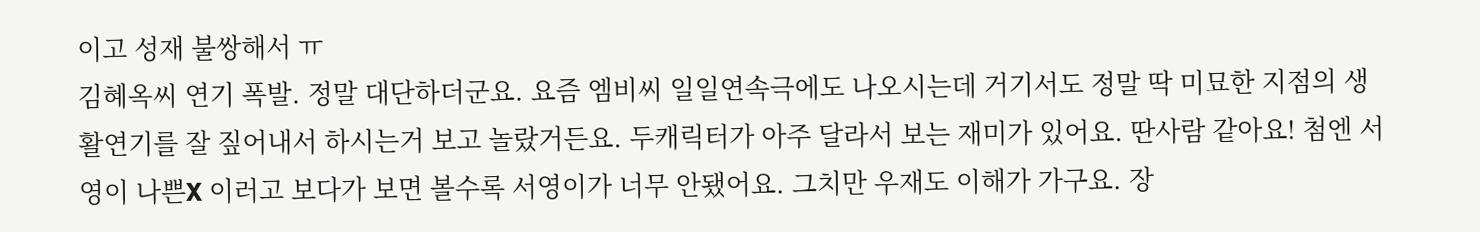이고 성재 불쌍해서 ㅠ
김혜옥씨 연기 폭발. 정말 대단하더군요. 요즘 엠비씨 일일연속극에도 나오시는데 거기서도 정말 딱 미묘한 지점의 생활연기를 잘 짚어내서 하시는거 보고 놀랐거든요. 두캐릭터가 아주 달라서 보는 재미가 있어요. 딴사람 같아요! 첨엔 서영이 나쁜X 이러고 보다가 보면 볼수록 서영이가 너무 안됐어요. 그치만 우재도 이해가 가구요. 장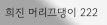희진 머리끄댕이 222